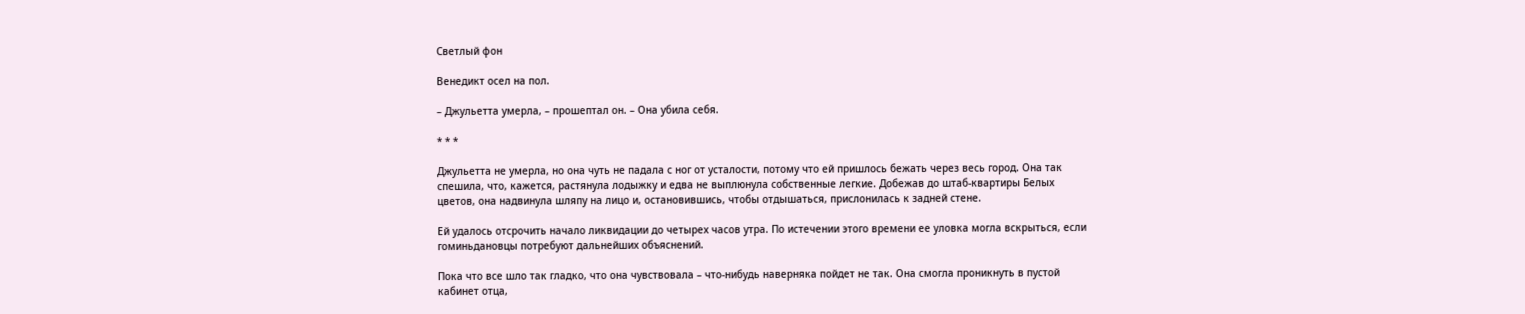Светлый фон

Венедикт осел на пол.

– Джульетта умерла, – прошептал он. – Она убила себя.

* * *

Джульетта не умерла, но она чуть не падала с ног от усталости, потому что ей пришлось бежать через весь город. Она так спешила, что, кажется, растянула лодыжку и едва не выплюнула собственные легкие. Добежав до штаб-квартиры Белых цветов, она надвинула шляпу на лицо и, остановившись, чтобы отдышаться, прислонилась к задней стене.

Ей удалось отсрочить начало ликвидации до четырех часов утра. По истечении этого времени ее уловка могла вскрыться, если гоминьдановцы потребуют дальнейших объяснений.

Пока что все шло так гладко, что она чувствовала – что-нибудь наверняка пойдет не так. Она смогла проникнуть в пустой кабинет отца,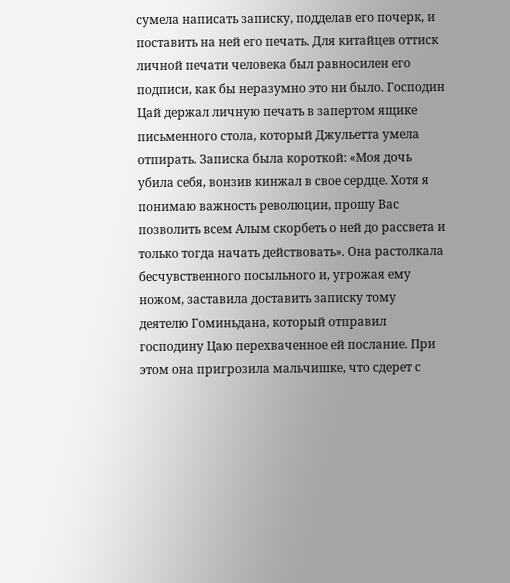сумела написать записку, подделав его почерк, и поставить на ней его печать. Для китайцев оттиск личной печати человека был равносилен его подписи, как бы неразумно это ни было. Господин Цай держал личную печать в запертом ящике письменного стола, который Джульетта умела отпирать. Записка была короткой: «Моя дочь убила себя, вонзив кинжал в свое сердце. Хотя я понимаю важность революции, прошу Вас позволить всем Алым скорбеть о ней до рассвета и только тогда начать действовать». Она растолкала бесчувственного посыльного и, угрожая ему ножом, заставила доставить записку тому деятелю Гоминьдана, который отправил господину Цаю перехваченное ей послание. При этом она пригрозила мальчишке, что сдерет с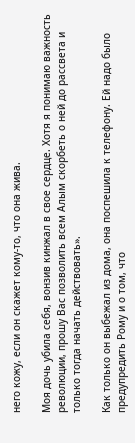него кожу, если он скажет кому-то, что она жива.

Моя дочь убила себя, вонзив кинжал в свое сердце. Хотя я понимаю важность революции, прошу Вас позволить всем Алым скорбеть о ней до рассвета и только тогда начать действовать».

Как только он выбежал из дома, она поспешила к телефону. Ей надо было предупредить Рому и о том, что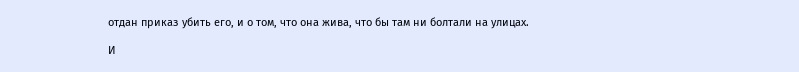отдан приказ убить его, и о том, что она жива, что бы там ни болтали на улицах.

И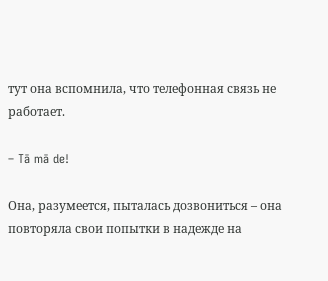тут она вспомнила, что телефонная связь не работает.

– Tā mā de!

Она, разумеется, пыталась дозвониться – она повторяла свои попытки в надежде на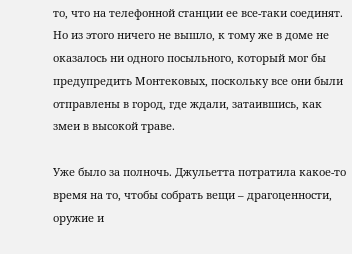то, что на телефонной станции ее все-таки соединят. Но из этого ничего не вышло, к тому же в доме не оказалось ни одного посыльного, который мог бы предупредить Монтековых, поскольку все они были отправлены в город, где ждали, затаившись, как змеи в высокой траве.

Уже было за полночь. Джульетта потратила какое-то время на то, чтобы собрать вещи – драгоценности, оружие и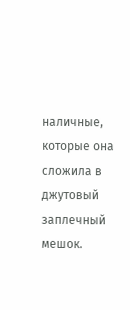наличные, которые она сложила в джутовый заплечный мешок.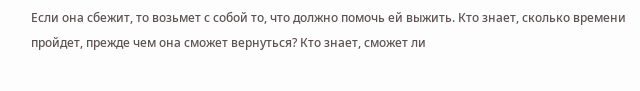Если она сбежит, то возьмет с собой то, что должно помочь ей выжить. Кто знает, сколько времени пройдет, прежде чем она сможет вернуться? Кто знает, сможет ли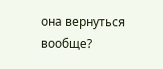она вернуться вообще?